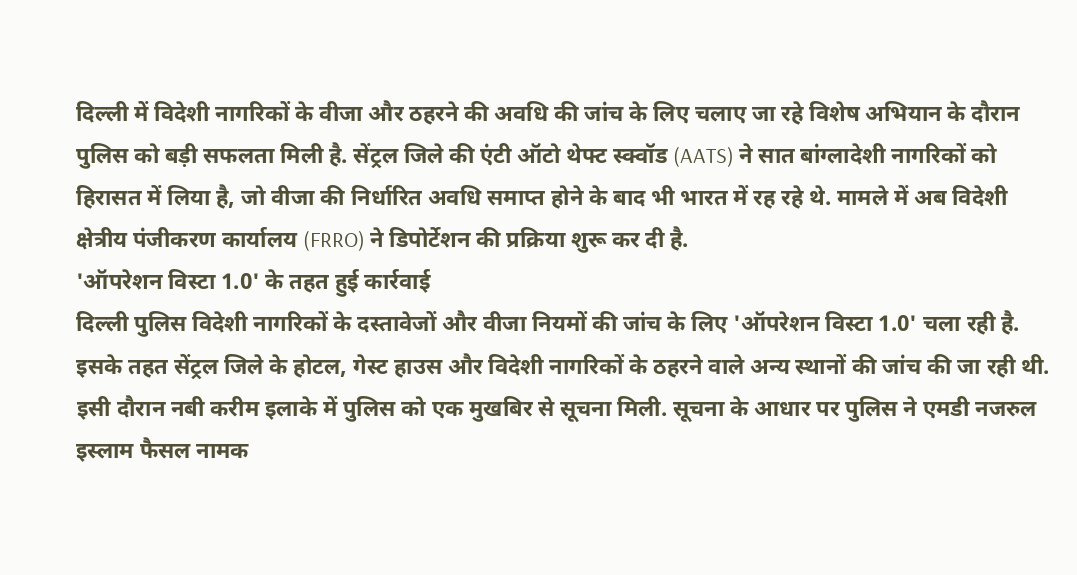दिल्ली में विदेशी नागरिकों के वीजा और ठहरने की अवधि की जांच के लिए चलाए जा रहे विशेष अभियान के दौरान पुलिस को बड़ी सफलता मिली है. सेंट्रल जिले की एंटी ऑटो थेफ्ट स्क्वॉड (AATS) ने सात बांग्लादेशी नागरिकों को हिरासत में लिया है, जो वीजा की निर्धारित अवधि समाप्त होने के बाद भी भारत में रह रहे थे. मामले में अब विदेशी क्षेत्रीय पंजीकरण कार्यालय (FRRO) ने डिपोर्टेशन की प्रक्रिया शुरू कर दी है.
'ऑपरेशन विस्टा 1.0' के तहत हुई कार्रवाई
दिल्ली पुलिस विदेशी नागरिकों के दस्तावेजों और वीजा नियमों की जांच के लिए 'ऑपरेशन विस्टा 1.0' चला रही है. इसके तहत सेंट्रल जिले के होटल, गेस्ट हाउस और विदेशी नागरिकों के ठहरने वाले अन्य स्थानों की जांच की जा रही थी. इसी दौरान नबी करीम इलाके में पुलिस को एक मुखबिर से सूचना मिली. सूचना के आधार पर पुलिस ने एमडी नजरुल इस्लाम फैसल नामक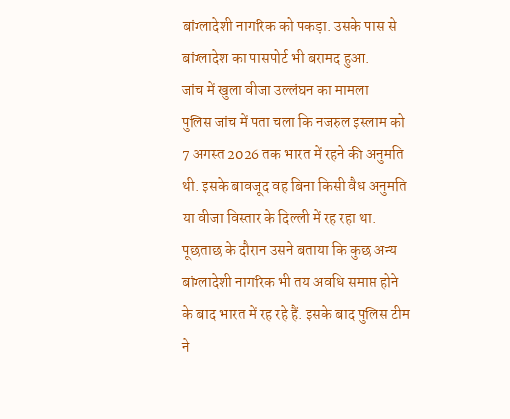बांग्लादेशी नागरिक को पकड़ा. उसके पास से बांग्लादेश का पासपोर्ट भी बरामद हुआ.
जांच में खुला वीजा उल्लंघन का मामला
पुलिस जांच में पता चला कि नजरुल इस्लाम को 7 अगस्त 2026 तक भारत में रहने की अनुमति थी. इसके बावजूद वह बिना किसी वैध अनुमति या वीजा विस्तार के दिल्ली में रह रहा था. पूछताछ के दौरान उसने बताया कि कुछ अन्य बांग्लादेशी नागरिक भी तय अवधि समाप्त होने के बाद भारत में रह रहे हैं. इसके बाद पुलिस टीम ने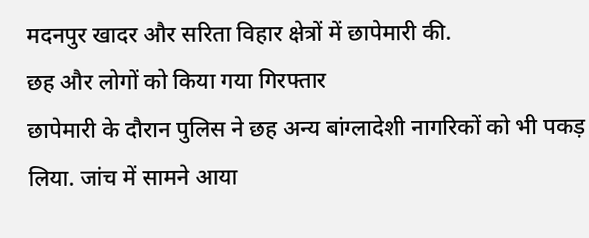मदनपुर खादर और सरिता विहार क्षेत्रों में छापेमारी की.
छह और लोगों को किया गया गिरफ्तार
छापेमारी के दौरान पुलिस ने छह अन्य बांग्लादेशी नागरिकों को भी पकड़ लिया. जांच में सामने आया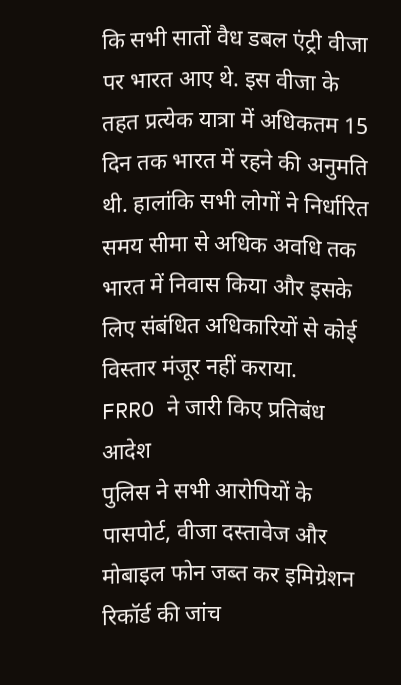कि सभी सातों वैध डबल एंट्री वीजा पर भारत आए थे. इस वीजा के तहत प्रत्येक यात्रा में अधिकतम 15 दिन तक भारत में रहने की अनुमति थी. हालांकि सभी लोगों ने निर्धारित समय सीमा से अधिक अवधि तक भारत में निवास किया और इसके लिए संबंधित अधिकारियों से कोई विस्तार मंजूर नहीं कराया.
FRRO ने जारी किए प्रतिबंध आदेश
पुलिस ने सभी आरोपियों के पासपोर्ट, वीजा दस्तावेज और मोबाइल फोन जब्त कर इमिग्रेशन रिकॉर्ड की जांच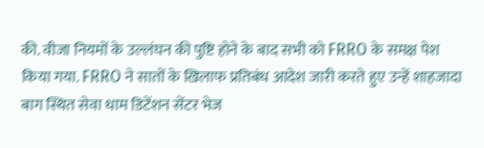की. वीजा नियमों के उल्लंघन की पुष्टि होने के बाद सभी को FRRO के समक्ष पेश किया गया. FRRO ने सातों के खिलाफ प्रतिबंध आदेश जारी करते हुए उन्हें शाहजादा बाग स्थित सेवा धाम डिटेंशन सेंटर भेज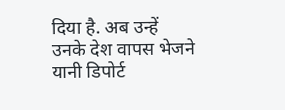दिया है. अब उन्हें उनके देश वापस भेजने यानी डिपोर्ट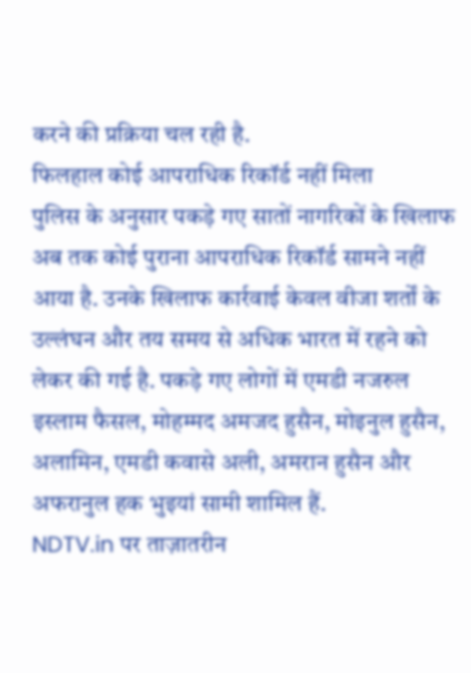करने की प्रक्रिया चल रही है.
फिलहाल कोई आपराधिक रिकॉर्ड नहीं मिला
पुलिस के अनुसार पकड़े गए सातों नागरिकों के खिलाफ अब तक कोई पुराना आपराधिक रिकॉर्ड सामने नहीं आया है. उनके खिलाफ कार्रवाई केवल वीजा शर्तों के उल्लंघन और तय समय से अधिक भारत में रहने को लेकर की गई है. पकड़े गए लोगों में एमडी नजरुल इस्लाम फैसल, मोहम्मद अमजद हुसैन, मोइनुल हुसैन, अलामिन, एमडी कवासे अली, अमरान हुसैन और अफरानुल हक भुइयां सामी शामिल हैं.
NDTV.in पर ताज़ातरीन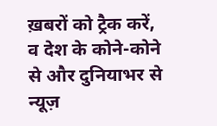ख़बरों को ट्रैक करें, व देश के कोने-कोने से और दुनियाभर से न्यूज़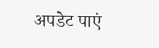अपडेट पाएं